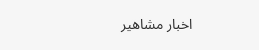اخبار مشاهير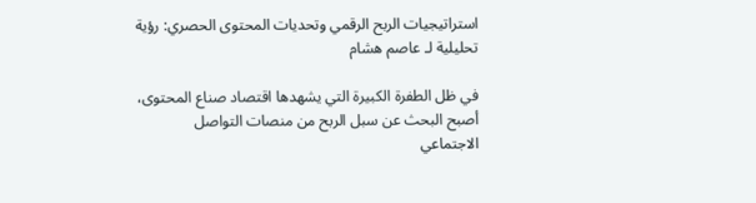استراتيجيات الربح الرقمي وتحديات المحتوى الحصري: رؤية تحليلية لـ عاصم هشام

في ظل الطفرة الكبيرة التي يشهدها اقتصاد صناع المحتوى، أصبح البحث عن سبل الربح من منصات التواصل الاجتماعي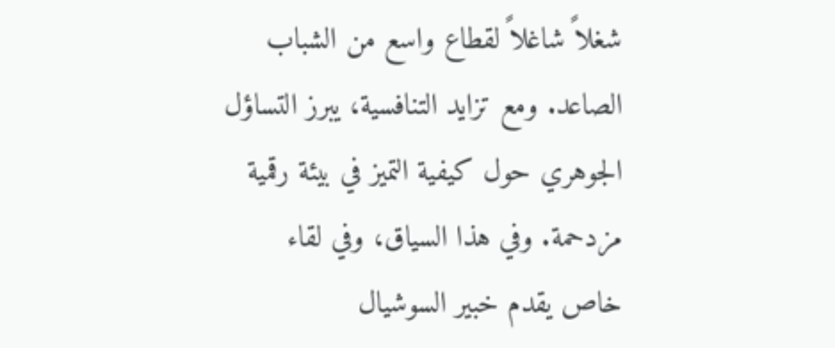شغلاً شاغلاً لقطاع واسع من الشباب الصاعد. ومع تزايد التنافسية، يبرز التساؤل الجوهري حول كيفية التميز في بيئة رقمية مزدحمة. وفي هذا السياق، وفي لقاء خاص يقدم خبير السوشيال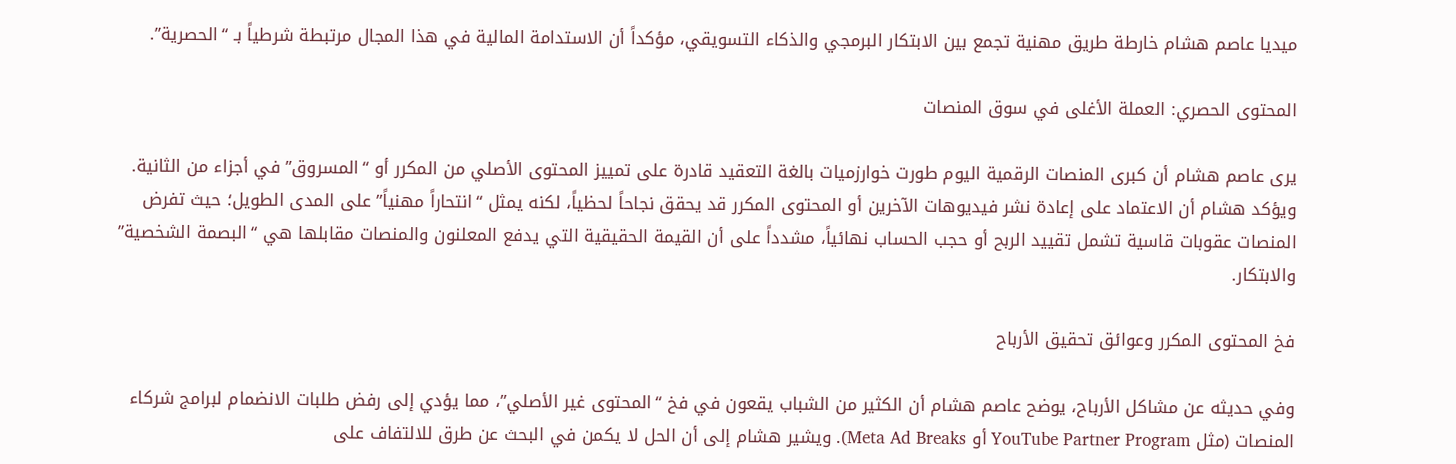ميديا عاصم هشام خارطة طريق مهنية تجمع بين الابتكار البرمجي والذكاء التسويقي، مؤكداً أن الاستدامة المالية في هذا المجال مرتبطة شرطياً بـ “الحصرية”.

المحتوى الحصري: العملة الأغلى في سوق المنصات

يرى عاصم هشام أن كبرى المنصات الرقمية اليوم طورت خوارزميات بالغة التعقيد قادرة على تمييز المحتوى الأصلي من المكرر أو “المسروق” في أجزاء من الثانية. ويؤكد هشام أن الاعتماد على إعادة نشر فيديوهات الآخرين أو المحتوى المكرر قد يحقق نجاحاً لحظياً، لكنه يمثل “انتحاراً مهنياً” على المدى الطويل؛ حيث تفرض المنصات عقوبات قاسية تشمل تقييد الربح أو حجب الحساب نهائياً، مشدداً على أن القيمة الحقيقية التي يدفع المعلنون والمنصات مقابلها هي “البصمة الشخصية” والابتكار.

فخ المحتوى المكرر وعوائق تحقيق الأرباح

وفي حديثه عن مشاكل الأرباح، يوضح عاصم هشام أن الكثير من الشباب يقعون في فخ “المحتوى غير الأصلي”، مما يؤدي إلى رفض طلبات الانضمام لبرامج شركاء المنصات (مثل YouTube Partner Program أو Meta Ad Breaks). ويشير هشام إلى أن الحل لا يكمن في البحث عن طرق للالتفاف على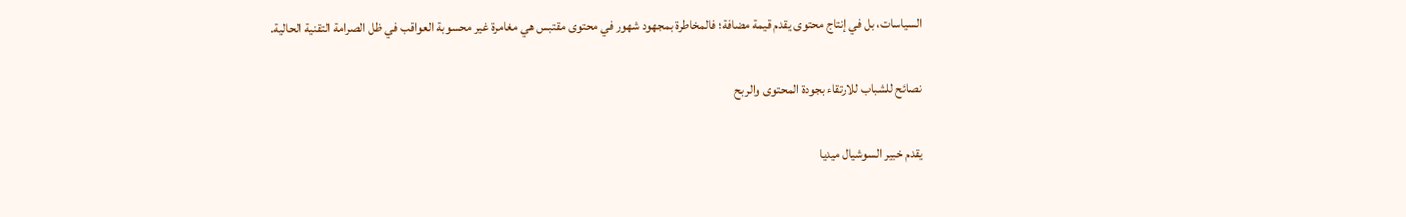السياسات، بل في إنتاج محتوى يقدم قيمة مضافة؛ فالمخاطرة بمجهود شهور في محتوى مقتبس هي مغامرة غير محسوبة العواقب في ظل الصرامة التقنية الحالية.

نصائح للشباب للارتقاء بجودة المحتوى والربح

يقدم خبير السوشيال ميديا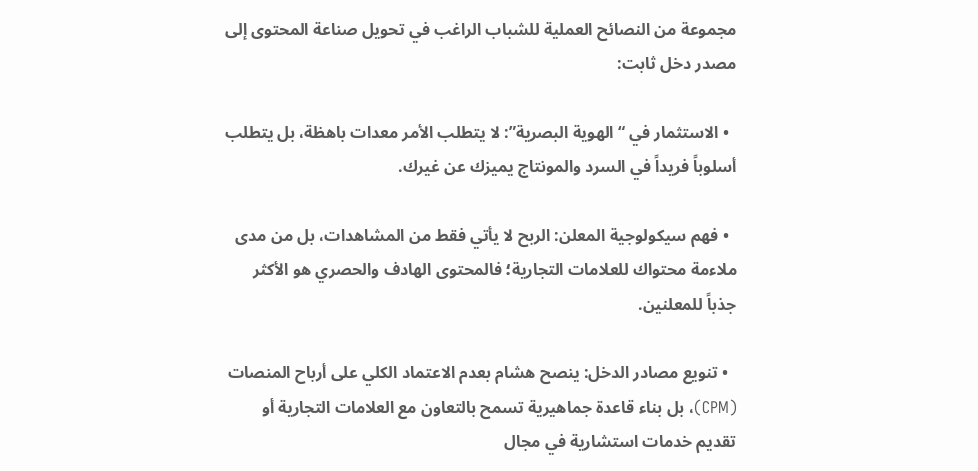مجموعة من النصائح العملية للشباب الراغب في تحويل صناعة المحتوى إلى مصدر دخل ثابت:

  • الاستثمار في “الهوية البصرية”: لا يتطلب الأمر معدات باهظة، بل يتطلب أسلوباً فريداً في السرد والمونتاج يميزك عن غيرك.

  • فهم سيكولوجية المعلن: الربح لا يأتي فقط من المشاهدات، بل من مدى ملاءمة محتواك للعلامات التجارية؛ فالمحتوى الهادف والحصري هو الأكثر جذباً للمعلنين.

  • تنويع مصادر الدخل: ينصح هشام بعدم الاعتماد الكلي على أرباح المنصات (CPM)، بل بناء قاعدة جماهيرية تسمح بالتعاون مع العلامات التجارية أو تقديم خدمات استشارية في مجال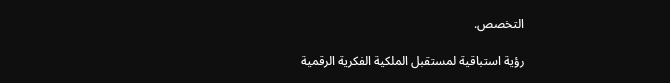التخصص.

رؤية استباقية لمستقبل الملكية الفكرية الرقمية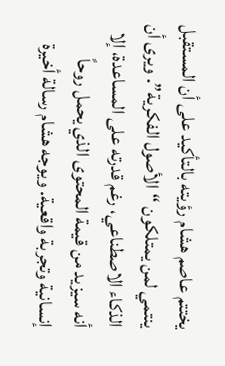يختتم عاصم هشام رؤيته بالتأكيد على أن المستقبل ينتمي لمن يمتلكون “الأصول الفكرية”. ويرى أن الذكاء الاصطناعي، رغم قدرته على المساعدة، إلا أنه سيزيد من قيمة المحتوى الذي يحمل روحاً إنسانية وتجربة واقعية. ويوجه هشام رسالة أخيرة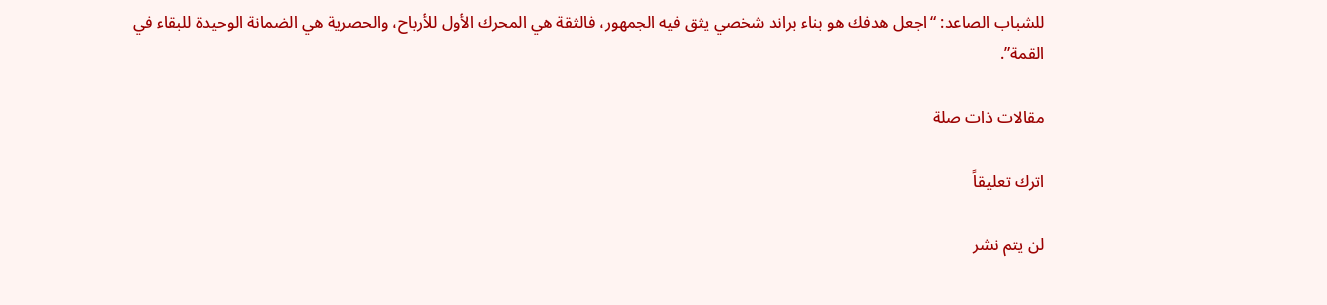للشباب الصاعد: “اجعل هدفك هو بناء براند شخصي يثق فيه الجمهور، فالثقة هي المحرك الأول للأرباح، والحصرية هي الضمانة الوحيدة للبقاء في القمة”.

مقالات ذات صلة

اترك تعليقاً

لن يتم نشر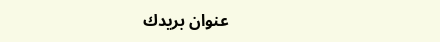عنوان بريدك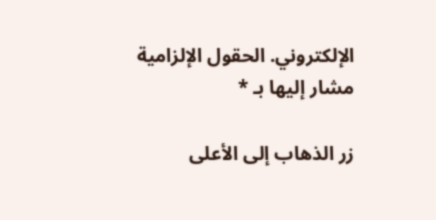الإلكتروني. الحقول الإلزامية مشار إليها بـ *

زر الذهاب إلى الأعلى